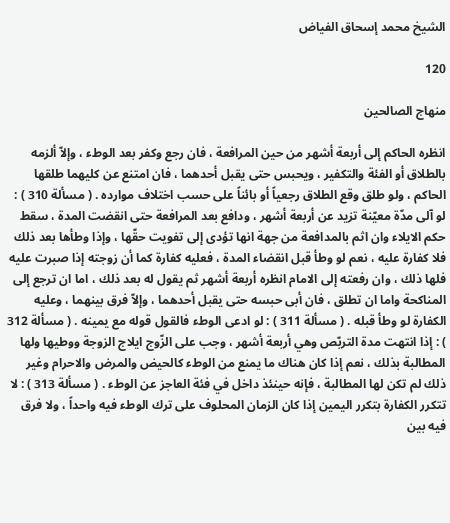الشيخ محمد إسحاق الفياض

120

منهاج الصالحين

انظره الحاكم إلى أربعة أشهر من حين المرافعة ، فان رجع وكفر بعد الوطء ، وإلاّ ألزمه بالطلاق أو الفئة والتكفير ، ويحبس حتى يقبل أحدهما ، فان امتنع عن كليهما طلقها الحاكم ، ولو طلق وقع الطلاق رجعياً أو بائناً على حسب اختلاف موارده . ( مسألة 310 ) : لو آلى مدّة معيّنة تزيد عن أربعة أشهر ، ودافع بعد المرافعة حتى انقضت المدة ، سقط حكم الايلاء وان اثم بالمدافعة من جهة انها تؤدى إلى تفويت حقّها ، وإذا وطأها بعد ذلك فلا كفارة عليه ، نعم لو وطأ قبل انقضاء المدة ، فعليه كفارة كما أن زوجته إذا صبرت عليه فلها ذلك ، وان رفعته إلى الامام انظره أربعة أشهر ثم يقول له بعد ذلك ، اما ان ترجع إلى المناكحة واما ان تطلق ، فان أبى حبسه حتى يقبل أحدهما ، وإلاّ فرق بينهما ، وعليه الكفارة لو وطأ قبله . ( مسألة 311 ) : لو ادعى الوطء فالقول قوله مع يمينه . ( مسألة 312 ) : إذا انتهت مدة التربّص وهي أربعة أشهر ، وجب على الزّوج ايلاج الزوجة ووطيها ولها المطالبة بذلك ، نعم إذا كان هناك ما يمنع من الوطء كالحيض والمرض والاحرام وغير ذلك لم تكن لها المطالبة ، فإنه حينئذ داخل في فئة العاجز عن الوطء . ( مسألة 313 ) : لا تتكرر الكفارة بتكرر اليمين إذا كان الزمان المحلوف على ترك الوطء فيه واحداً ، ولا فرق فيه بين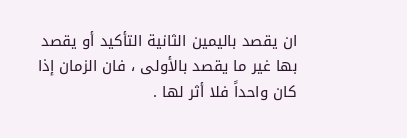ان يقصد باليمين الثانية التأكيد أو يقصد بها غير ما يقصد بالأولى ، فان الزمان إذا كان واحداً فلا أثر لها .